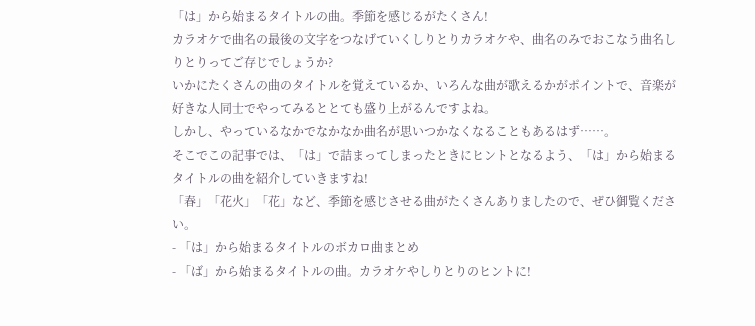「は」から始まるタイトルの曲。季節を感じるがたくさん!
カラオケで曲名の最後の文字をつなげていくしりとりカラオケや、曲名のみでおこなう曲名しりとりってご存じでしょうか?
いかにたくさんの曲のタイトルを覚えているか、いろんな曲が歌えるかがポイントで、音楽が好きな人同士でやってみるととても盛り上がるんですよね。
しかし、やっているなかでなかなか曲名が思いつかなくなることもあるはず……。
そこでこの記事では、「は」で詰まってしまったときにヒントとなるよう、「は」から始まるタイトルの曲を紹介していきますね!
「春」「花火」「花」など、季節を感じさせる曲がたくさんありましたので、ぜひ御覧ください。
- 「は」から始まるタイトルのボカロ曲まとめ
- 「ば」から始まるタイトルの曲。カラオケやしりとりのヒントに!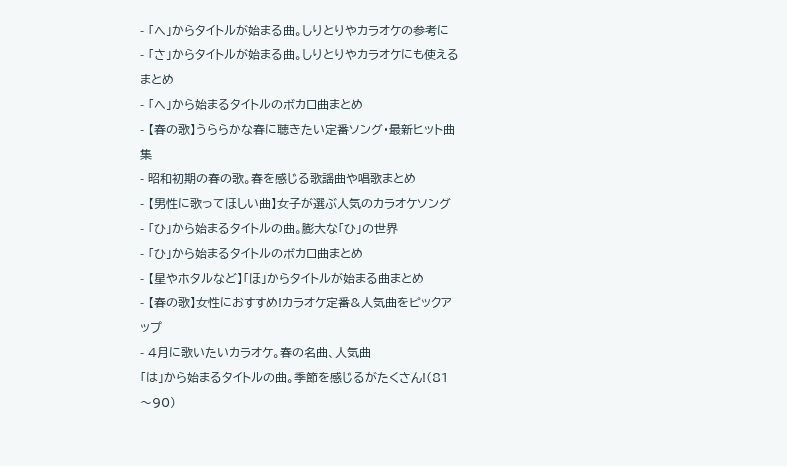- 「へ」からタイトルが始まる曲。しりとりやカラオケの参考に
- 「さ」からタイトルが始まる曲。しりとりやカラオケにも使えるまとめ
- 「へ」から始まるタイトルのボカロ曲まとめ
- 【春の歌】うららかな春に聴きたい定番ソング・最新ヒット曲集
- 昭和初期の春の歌。春を感じる歌謡曲や唱歌まとめ
- 【男性に歌ってほしい曲】女子が選ぶ人気のカラオケソング
- 「ひ」から始まるタイトルの曲。膨大な「ひ」の世界
- 「ひ」から始まるタイトルのボカロ曲まとめ
- 【星やホタルなど】「ほ」からタイトルが始まる曲まとめ
- 【春の歌】女性におすすめ!カラオケ定番&人気曲をピックアップ
- 4月に歌いたいカラオケ。春の名曲、人気曲
「は」から始まるタイトルの曲。季節を感じるがたくさん!(81〜90)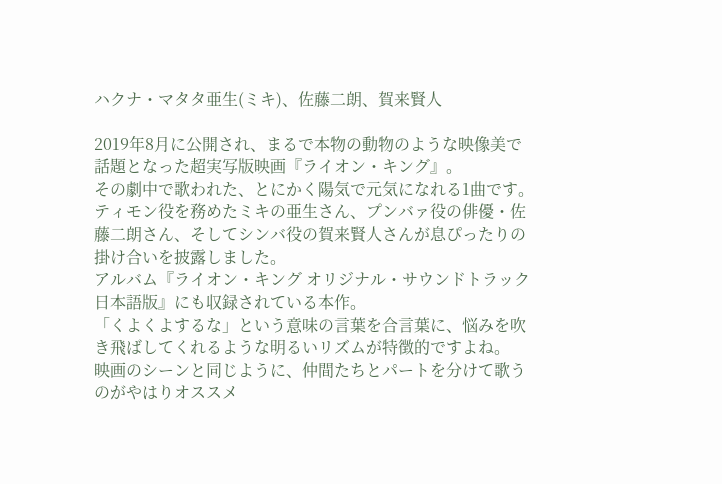ハクナ・マタタ亜生(ミキ)、佐藤二朗、賀来賢人

2019年8月に公開され、まるで本物の動物のような映像美で話題となった超実写版映画『ライオン・キング』。
その劇中で歌われた、とにかく陽気で元気になれる1曲です。
ティモン役を務めたミキの亜生さん、プンバァ役の俳優・佐藤二朗さん、そしてシンバ役の賀来賢人さんが息ぴったりの掛け合いを披露しました。
アルバム『ライオン・キング オリジナル・サウンドトラック 日本語版』にも収録されている本作。
「くよくよするな」という意味の言葉を合言葉に、悩みを吹き飛ばしてくれるような明るいリズムが特徴的ですよね。
映画のシーンと同じように、仲間たちとパートを分けて歌うのがやはりオススメ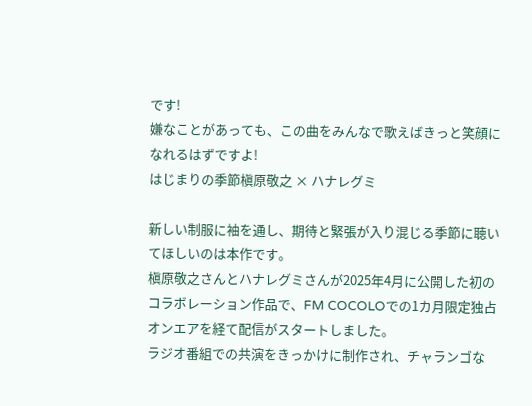です!
嫌なことがあっても、この曲をみんなで歌えばきっと笑顔になれるはずですよ!
はじまりの季節槇原敬之 × ハナレグミ

新しい制服に袖を通し、期待と緊張が入り混じる季節に聴いてほしいのは本作です。
槇原敬之さんとハナレグミさんが2025年4月に公開した初のコラボレーション作品で、FM COCOLOでの1カ月限定独占オンエアを経て配信がスタートしました。
ラジオ番組での共演をきっかけに制作され、チャランゴな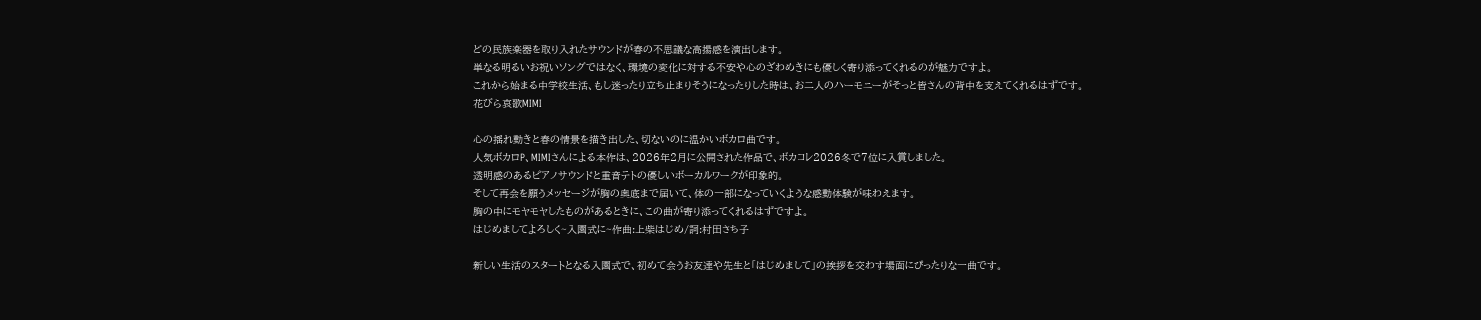どの民族楽器を取り入れたサウンドが春の不思議な高揚感を演出します。
単なる明るいお祝いソングではなく、環境の変化に対する不安や心のざわめきにも優しく寄り添ってくれるのが魅力ですよ。
これから始まる中学校生活、もし迷ったり立ち止まりそうになったりした時は、お二人のハーモニーがそっと皆さんの背中を支えてくれるはずです。
花びら哀歌MIMI

心の揺れ動きと春の情景を描き出した、切ないのに温かいボカロ曲です。
人気ボカロP、MIMIさんによる本作は、2026年2月に公開された作品で、ボカコレ2026冬で7位に入賞しました。
透明感のあるピアノサウンドと重音テトの優しいボーカルワークが印象的。
そして再会を願うメッセージが胸の奥底まで届いて、体の一部になっていくような感動体験が味わえます。
胸の中にモヤモヤしたものがあるときに、この曲が寄り添ってくれるはずですよ。
はじめましてよろしく~入園式に~作曲:上柴はじめ/詞:村田さち子

新しい生活のスタートとなる入園式で、初めて会うお友達や先生と「はじめまして」の挨拶を交わす場面にぴったりな一曲です。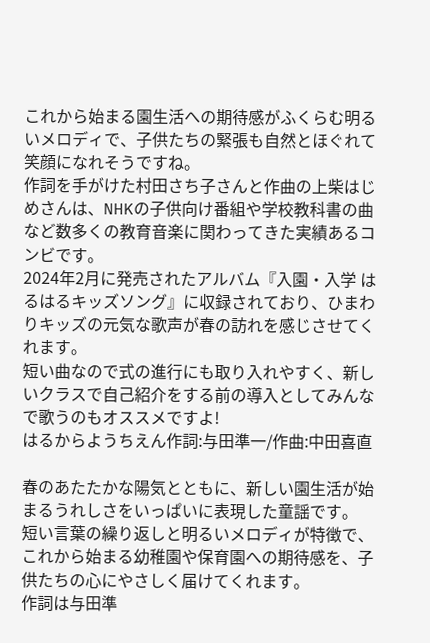これから始まる園生活への期待感がふくらむ明るいメロディで、子供たちの緊張も自然とほぐれて笑顔になれそうですね。
作詞を手がけた村田さち子さんと作曲の上柴はじめさんは、NHKの子供向け番組や学校教科書の曲など数多くの教育音楽に関わってきた実績あるコンビです。
2024年2月に発売されたアルバム『入園・入学 はるはるキッズソング』に収録されており、ひまわりキッズの元気な歌声が春の訪れを感じさせてくれます。
短い曲なので式の進行にも取り入れやすく、新しいクラスで自己紹介をする前の導入としてみんなで歌うのもオススメですよ!
はるからようちえん作詞:与田準一/作曲:中田喜直

春のあたたかな陽気とともに、新しい園生活が始まるうれしさをいっぱいに表現した童謡です。
短い言葉の繰り返しと明るいメロディが特徴で、これから始まる幼稚園や保育園への期待感を、子供たちの心にやさしく届けてくれます。
作詞は与田準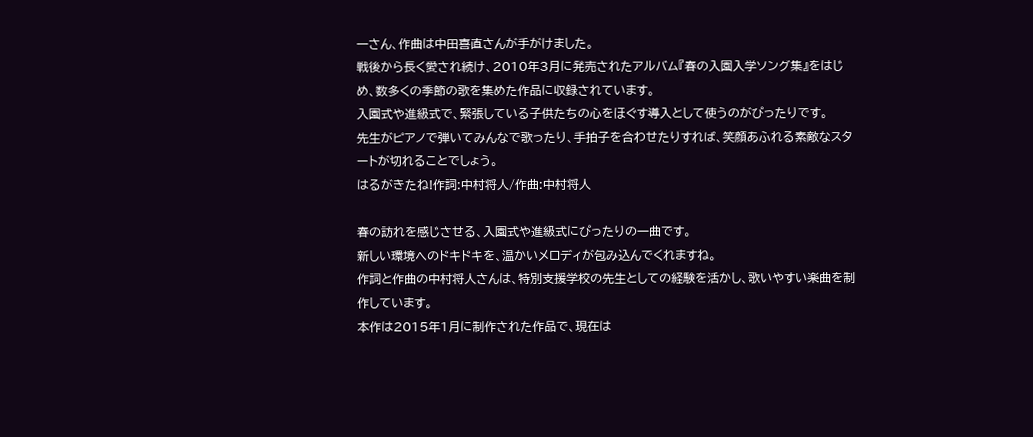一さん、作曲は中田喜直さんが手がけました。
戦後から長く愛され続け、2010年3月に発売されたアルバム『春の入園入学ソング集』をはじめ、数多くの季節の歌を集めた作品に収録されています。
入園式や進級式で、緊張している子供たちの心をほぐす導入として使うのがぴったりです。
先生がピアノで弾いてみんなで歌ったり、手拍子を合わせたりすれば、笑顔あふれる素敵なスタートが切れることでしょう。
はるがきたね!作詞:中村将人/作曲:中村将人

春の訪れを感じさせる、入園式や進級式にぴったりの一曲です。
新しい環境へのドキドキを、温かいメロディが包み込んでくれますね。
作詞と作曲の中村将人さんは、特別支援学校の先生としての経験を活かし、歌いやすい楽曲を制作しています。
本作は2015年1月に制作された作品で、現在は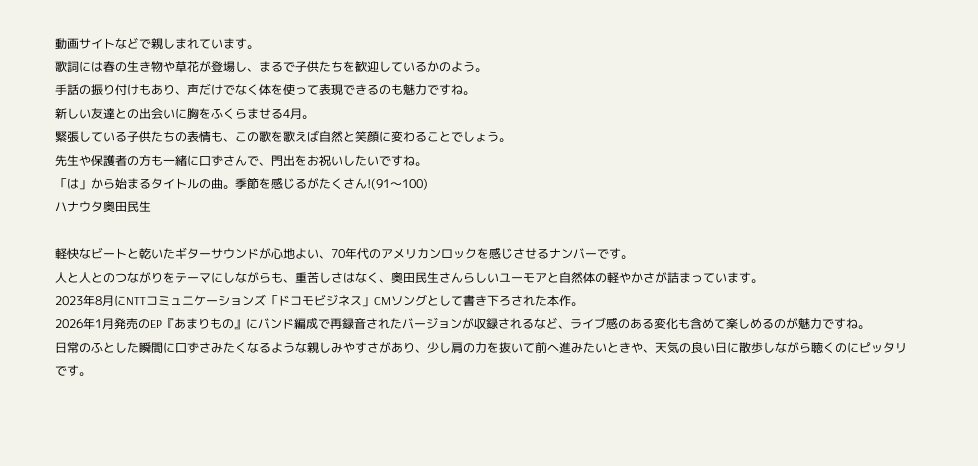動画サイトなどで親しまれています。
歌詞には春の生き物や草花が登場し、まるで子供たちを歓迎しているかのよう。
手話の振り付けもあり、声だけでなく体を使って表現できるのも魅力ですね。
新しい友達との出会いに胸をふくらませる4月。
緊張している子供たちの表情も、この歌を歌えば自然と笑顔に変わることでしょう。
先生や保護者の方も一緒に口ずさんで、門出をお祝いしたいですね。
「は」から始まるタイトルの曲。季節を感じるがたくさん!(91〜100)
ハナウタ奥田民生

軽快なビートと乾いたギターサウンドが心地よい、70年代のアメリカンロックを感じさせるナンバーです。
人と人とのつながりをテーマにしながらも、重苦しさはなく、奥田民生さんらしいユーモアと自然体の軽やかさが詰まっています。
2023年8月にNTTコミュニケーションズ「ドコモビジネス」CMソングとして書き下ろされた本作。
2026年1月発売のEP『あまりもの』にバンド編成で再録音されたバージョンが収録されるなど、ライブ感のある変化も含めて楽しめるのが魅力ですね。
日常のふとした瞬間に口ずさみたくなるような親しみやすさがあり、少し肩の力を抜いて前へ進みたいときや、天気の良い日に散歩しながら聴くのにピッタリです。